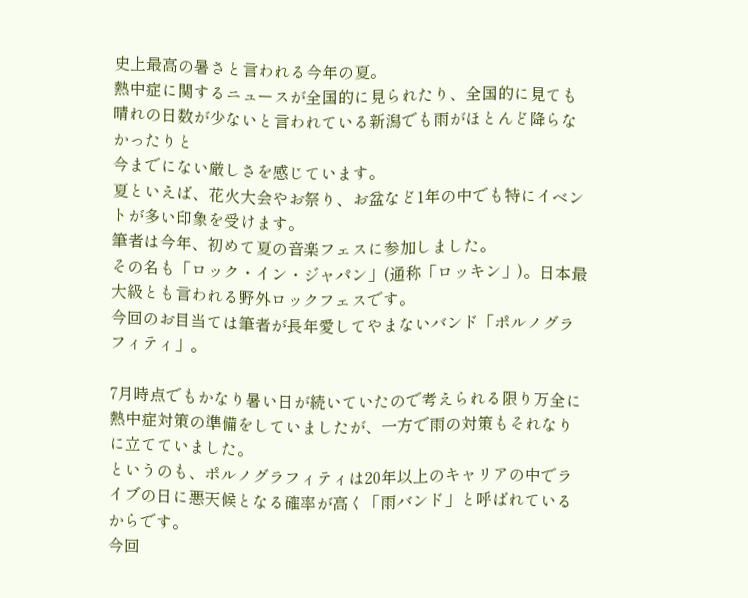史上最高の暑さと言われる今年の夏。
熱中症に関するニュースが全国的に見られたり、全国的に見ても晴れの日数が少ないと言われている新潟でも雨がほとんど降らなかったりと
今までにない厳しさを感じています。
夏といえば、花火大会やお祭り、お盆など1年の中でも特にイベントが多い印象を受けます。
筆者は今年、初めて夏の音楽フェスに参加しました。
その名も「ロック・イン・ジャパン」(通称「ロッキン」)。日本最大級とも言われる野外ロックフェスです。
今回のお目当ては筆者が長年愛してやまないバンド「ポルノグラフィティ」。

7月時点でもかなり暑い日が続いていたので考えられる限り万全に熱中症対策の準備をしていましたが、一方で雨の対策もそれなりに立てていました。
というのも、ポルノグラフィティは20年以上のキャリアの中でライブの日に悪天候となる確率が高く「雨バンド」と呼ばれているからです。
今回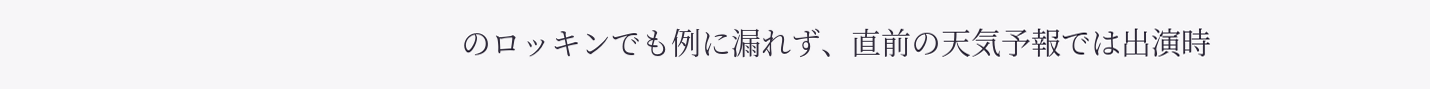のロッキンでも例に漏れず、直前の天気予報では出演時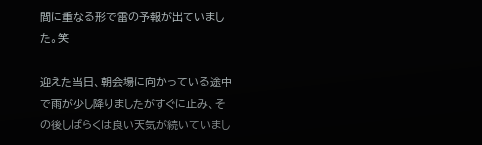間に重なる形で雷の予報が出ていました。笑

迎えた当日、朝会場に向かっている途中で雨が少し降りましたがすぐに止み、その後しばらくは良い天気が続いていまし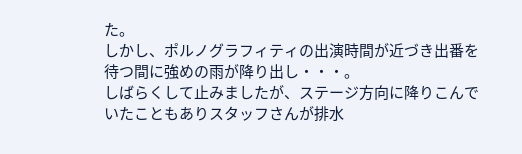た。
しかし、ポルノグラフィティの出演時間が近づき出番を待つ間に強めの雨が降り出し・・・。
しばらくして止みましたが、ステージ方向に降りこんでいたこともありスタッフさんが排水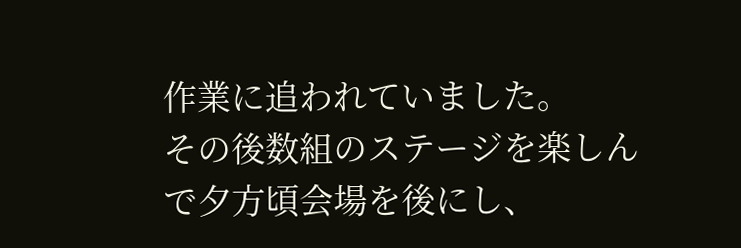作業に追われていました。
その後数組のステージを楽しんで夕方頃会場を後にし、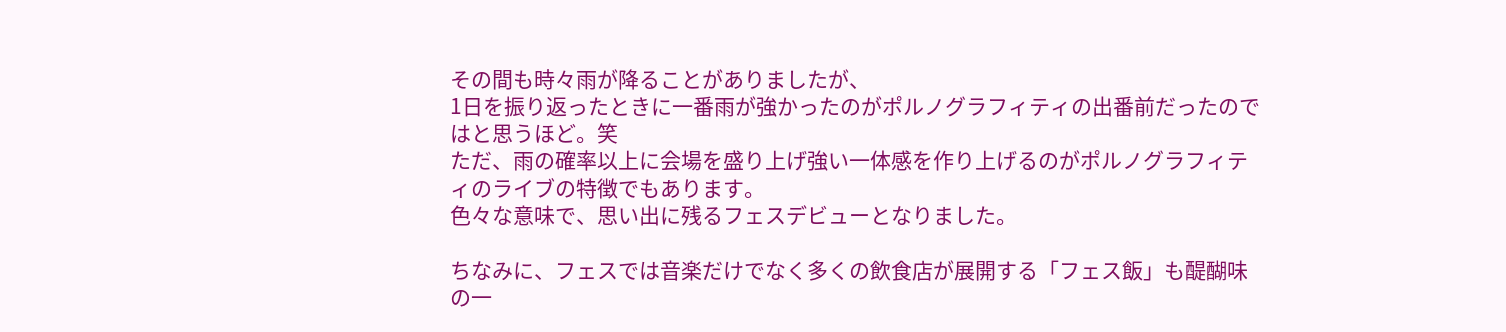その間も時々雨が降ることがありましたが、
1日を振り返ったときに一番雨が強かったのがポルノグラフィティの出番前だったのではと思うほど。笑
ただ、雨の確率以上に会場を盛り上げ強い一体感を作り上げるのがポルノグラフィティのライブの特徴でもあります。
色々な意味で、思い出に残るフェスデビューとなりました。

ちなみに、フェスでは音楽だけでなく多くの飲食店が展開する「フェス飯」も醍醐味の一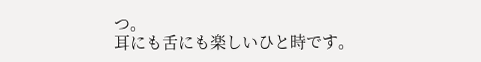つ。
耳にも舌にも楽しいひと時です。